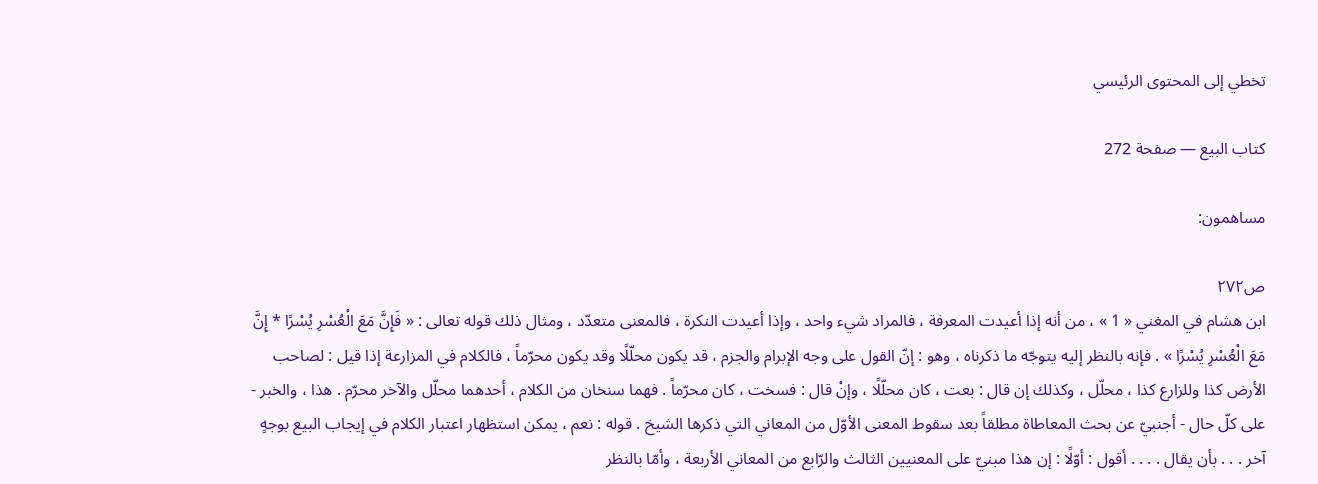تخطي إلى المحتوى الرئيسي

كتاب البيع — صفحة 272

مساهمون:

ص٢٧٢
ابن هشام في المغني « 1 » ، من أنه إذا أعيدت المعرفة ، فالمراد شيء واحد ، وإذا أعيدت النكرة ، فالمعنى متعدّد ، ومثال ذلك قوله تعالى : « فَإِنَّ مَعَ الْعُسْرِ يُسْرًا * إِنَّ مَعَ الْعُسْرِ يُسْرًا » . فإنه بالنظر إليه يتوجّه ما ذكرناه ، وهو : إنّ القول على وجه الإبرام والجزم ، قد يكون محلّلًا وقد يكون محرّماً ، فالكلام في المزارعة إذا قيل : لصاحب الأرض كذا وللزارع كذا ، محلّل ، وكذلك إن قال : بعت ، كان محلّلًا ، وإنْ قال : فسخت ، كان محرّماً . فهما سنخان من الكلام ، أحدهما محلّل والآخر محرّم . هذا ، والخبر - على كلّ حال - أجنبيّ عن بحث المعاطاة مطلقاً بعد سقوط المعنى الأوّل من المعاني التي ذكرها الشيخ . قوله : نعم ، يمكن استظهار اعتبار الكلام في إيجاب البيع بوجهٍ آخر . . . بأن يقال . . . . أقول : أوّلًا : إن هذا مبنيّ على المعنيين الثالث والرّابع من المعاني الأربعة ، وأمّا بالنظر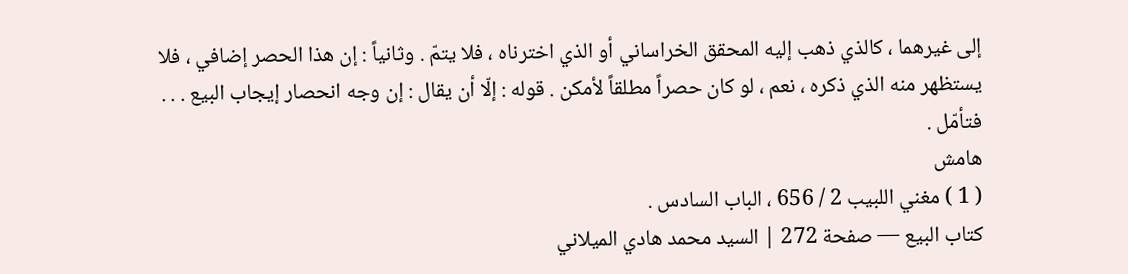إلى غيرهما ، كالذي ذهب إليه المحقق الخراساني أو الذي اخترناه ، فلا يتمّ . وثانياً : إن هذا الحصر إضافي ، فلا يستظهر منه الذي ذكره ، نعم ، لو كان حصراً مطلقاً لأمكن . قوله : إلّا أن يقال : إن وجه انحصار إيجاب البيع . . . فتأمّل .
هامش
( 1 ) مغني اللبيب 2 / 656 ، الباب السادس .
كتاب البيع — صفحة 272 | السيد محمد هادي الميلاني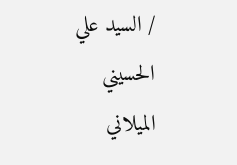/ السيد علي الحسيني الميلاني